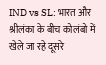IND vs SL: भारत और श्रीलंका के बीच कोलंबो में खेले जा रहे दूसरे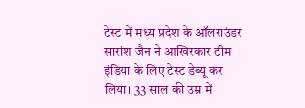टेस्ट में मध्य प्रदेश के ऑलराउंडर सारांश जैन ने आखिरकार टीम इंडिया के लिए टेस्ट डेब्यू कर लिया। 33 साल की उम्र में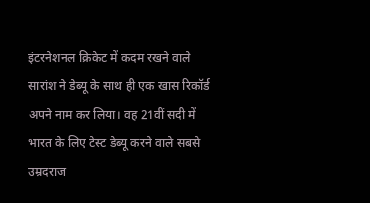इंटरनेशनल क्रिकेट में कदम रखने वाले सारांश ने डेब्यू के साथ ही एक खास रिकॉर्ड अपने नाम कर लिया। वह 21वीं सदी में भारत के लिए टेस्ट डेब्यू करने वाले सबसे उम्रदराज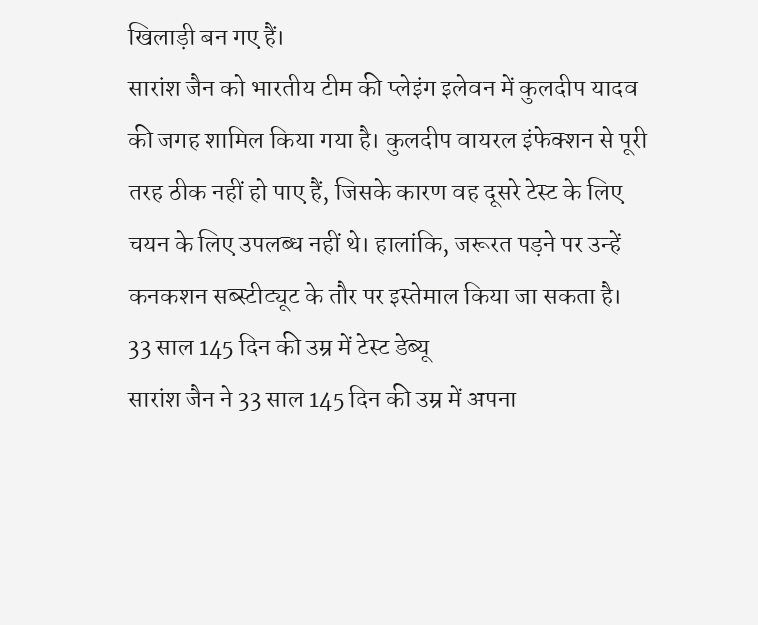खिलाड़ी बन गए हैं।
सारांश जैन को भारतीय टीम की प्लेइंग इलेवन में कुलदीप यादव की जगह शामिल किया गया है। कुलदीप वायरल इंफेक्शन से पूरी तरह ठीक नहीं हो पाए हैं, जिसके कारण वह दूसरे टेस्ट के लिए चयन के लिए उपलब्ध नहीं थे। हालांकि, जरूरत पड़ने पर उन्हें कनकशन सब्स्टीट्यूट के तौर पर इस्तेमाल किया जा सकता है।
33 साल 145 दिन की उम्र में टेस्ट डेब्यू
सारांश जैन ने 33 साल 145 दिन की उम्र में अपना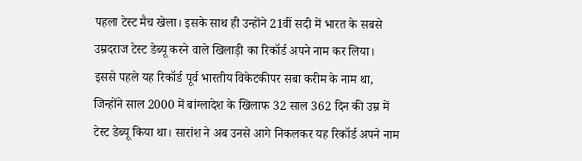पहला टेस्ट मैच खेला। इसके साथ ही उन्होंने 21वीं सदी में भारत के सबसे उम्रदराज टेस्ट डेब्यू करने वाले खिलाड़ी का रिकॉर्ड अपने नाम कर लिया।
इससे पहले यह रिकॉर्ड पूर्व भारतीय विकेटकीपर सबा करीम के नाम था, जिन्होंने साल 2000 में बांग्लादेश के खिलाफ 32 साल 362 दिन की उम्र में टेस्ट डेब्यू किया था। सारांश ने अब उनसे आगे निकलकर यह रिकॉर्ड अपने नाम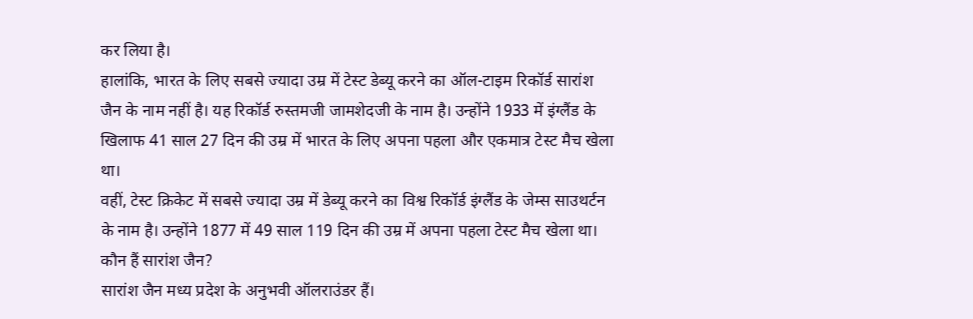कर लिया है।
हालांकि, भारत के लिए सबसे ज्यादा उम्र में टेस्ट डेब्यू करने का ऑल-टाइम रिकॉर्ड सारांश जैन के नाम नहीं है। यह रिकॉर्ड रुस्तमजी जामशेदजी के नाम है। उन्होंने 1933 में इंग्लैंड के खिलाफ 41 साल 27 दिन की उम्र में भारत के लिए अपना पहला और एकमात्र टेस्ट मैच खेला था।
वहीं, टेस्ट क्रिकेट में सबसे ज्यादा उम्र में डेब्यू करने का विश्व रिकॉर्ड इंग्लैंड के जेम्स साउथर्टन के नाम है। उन्होंने 1877 में 49 साल 119 दिन की उम्र में अपना पहला टेस्ट मैच खेला था।
कौन हैं सारांश जैन?
सारांश जैन मध्य प्रदेश के अनुभवी ऑलराउंडर हैं।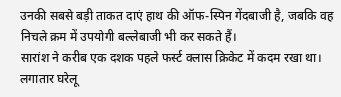उनकी सबसे बड़ी ताकत दाएं हाथ की ऑफ-स्पिन गेंदबाजी है, जबकि वह निचले क्रम में उपयोगी बल्लेबाजी भी कर सकते हैं।
सारांश ने करीब एक दशक पहले फर्स्ट क्लास क्रिकेट में कदम रखा था। लगातार घरेलू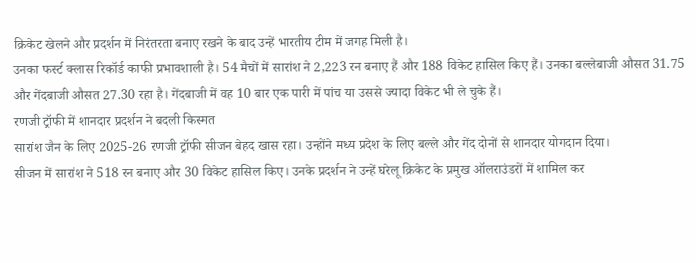क्रिकेट खेलने और प्रदर्शन में निरंतरता बनाए रखने के बाद उन्हें भारतीय टीम में जगह मिली है।
उनका फर्स्ट क्लास रिकॉर्ड काफी प्रभावशाली है। 54 मैचों में सारांश ने 2,223 रन बनाए हैं और 188 विकेट हासिल किए हैं। उनका बल्लेबाजी औसत 31.75 और गेंदबाजी औसत 27.30 रहा है। गेंदबाजी में वह 10 बार एक पारी में पांच या उससे ज्यादा विकेट भी ले चुके हैं।
रणजी ट्रॉफी में शानदार प्रदर्शन ने बदली किस्मत
सारांश जैन के लिए 2025-26 रणजी ट्रॉफी सीजन बेहद खास रहा। उन्होंने मध्य प्रदेश के लिए बल्ले और गेंद दोनों से शानदार योगदान दिया।
सीजन में सारांश ने 518 रन बनाए और 30 विकेट हासिल किए। उनके प्रदर्शन ने उन्हें घरेलू क्रिकेट के प्रमुख ऑलराउंडरों में शामिल कर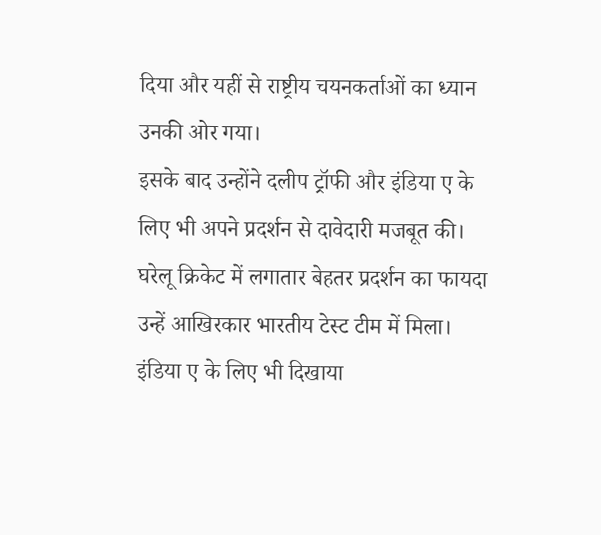दिया और यहीं से राष्ट्रीय चयनकर्ताओं का ध्यान उनकी ओर गया।
इसके बाद उन्होंने दलीप ट्रॉफी और इंडिया ए के लिए भी अपने प्रदर्शन से दावेदारी मजबूत की। घरेलू क्रिकेट में लगातार बेहतर प्रदर्शन का फायदा उन्हें आखिरकार भारतीय टेस्ट टीम में मिला।
इंडिया ए के लिए भी दिखाया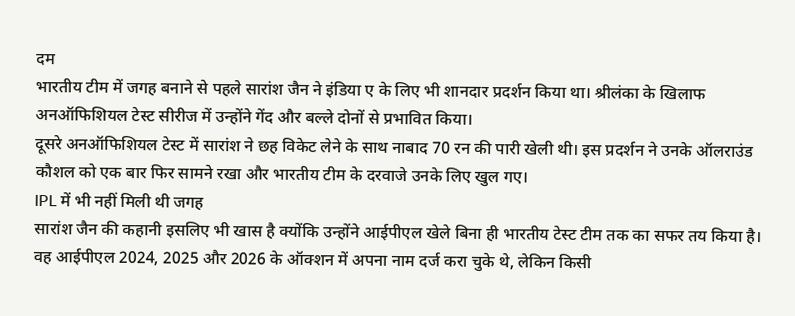दम
भारतीय टीम में जगह बनाने से पहले सारांश जैन ने इंडिया ए के लिए भी शानदार प्रदर्शन किया था। श्रीलंका के खिलाफ अनऑफिशियल टेस्ट सीरीज में उन्होंने गेंद और बल्ले दोनों से प्रभावित किया।
दूसरे अनऑफिशियल टेस्ट में सारांश ने छह विकेट लेने के साथ नाबाद 70 रन की पारी खेली थी। इस प्रदर्शन ने उनके ऑलराउंड कौशल को एक बार फिर सामने रखा और भारतीय टीम के दरवाजे उनके लिए खुल गए।
IPL में भी नहीं मिली थी जगह
सारांश जैन की कहानी इसलिए भी खास है क्योंकि उन्होंने आईपीएल खेले बिना ही भारतीय टेस्ट टीम तक का सफर तय किया है। वह आईपीएल 2024, 2025 और 2026 के ऑक्शन में अपना नाम दर्ज करा चुके थे, लेकिन किसी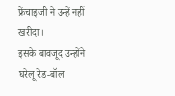फ्रेंचाइजी ने उन्हें नहीं खरीदा।
इसके बावजूद उन्होंने घरेलू रेड-बॉल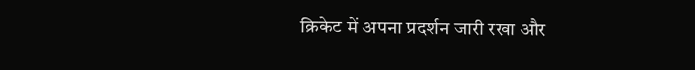क्रिकेट में अपना प्रदर्शन जारी रखा और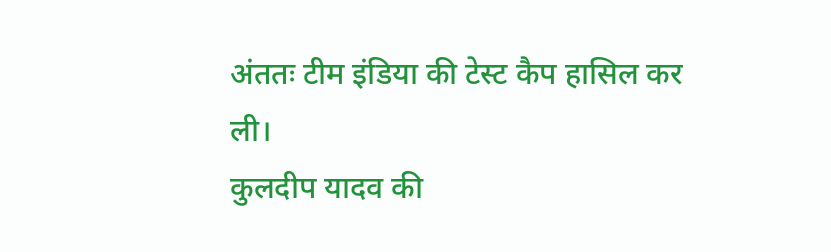अंततः टीम इंडिया की टेस्ट कैप हासिल कर ली।
कुलदीप यादव की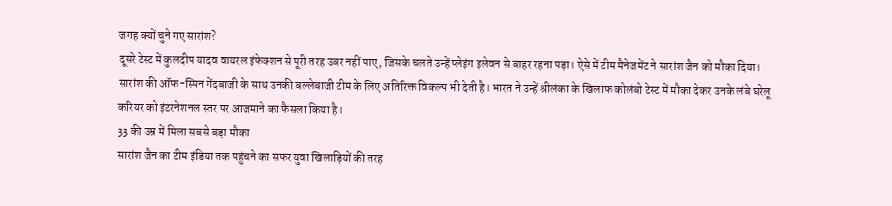जगह क्यों चुने गए सारांश?
दूसरे टेस्ट में कुलदीप यादव वायरल इंफेक्शन से पूरी तरह उबर नहीं पाए, जिसके चलते उन्हें प्लेइंग इलेवन से बाहर रहना पड़ा। ऐसे में टीम मैनेजमेंट ने सारांश जैन को मौका दिया।
सारांश की ऑफ-स्पिन गेंदबाजी के साथ उनकी बल्लेबाजी टीम के लिए अतिरिक्त विकल्प भी देती है। भारत ने उन्हें श्रीलंका के खिलाफ कोलंबो टेस्ट में मौका देकर उनके लंबे घरेलू करियर को इंटरनेशनल स्तर पर आजमाने का फैसला किया है।
33 की उम्र में मिला सबसे बड़ा मौका
सारांश जैन का टीम इंडिया तक पहुंचने का सफर युवा खिलाड़ियों की तरह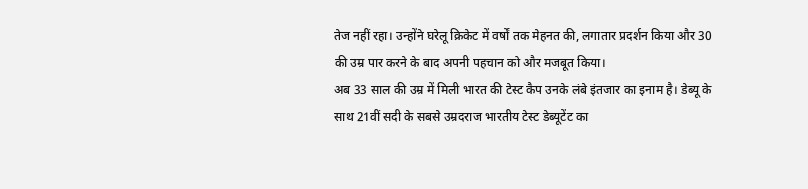तेज नहीं रहा। उन्होंने घरेलू क्रिकेट में वर्षों तक मेहनत की, लगातार प्रदर्शन किया और 30 की उम्र पार करने के बाद अपनी पहचान को और मजबूत किया।
अब 33 साल की उम्र में मिली भारत की टेस्ट कैप उनके लंबे इंतजार का इनाम है। डेब्यू के साथ 21वीं सदी के सबसे उम्रदराज भारतीय टेस्ट डेब्यूटेंट का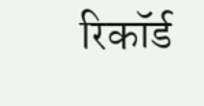रिकॉर्ड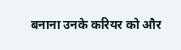बनाना उनके करियर को और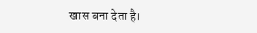खास बना देता है।